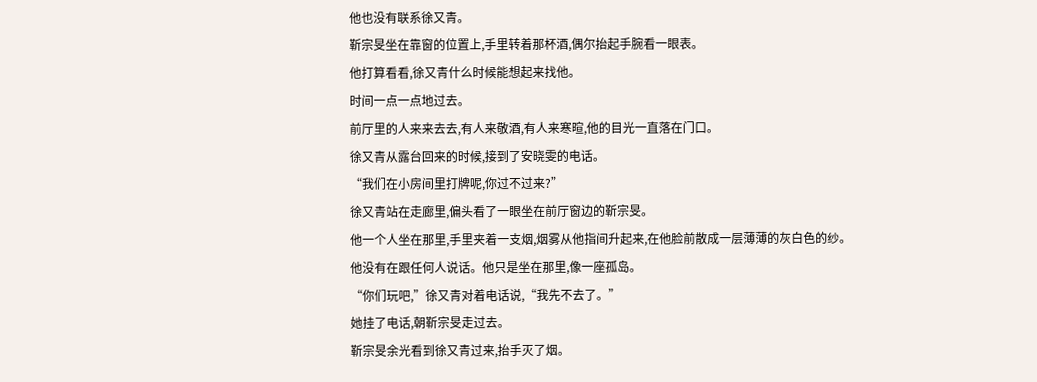他也没有联系徐又青。
靳宗旻坐在靠窗的位置上,手里转着那杯酒,偶尔抬起手腕看一眼表。
他打算看看,徐又青什么时候能想起来找他。
时间一点一点地过去。
前厅里的人来来去去,有人来敬酒,有人来寒暄,他的目光一直落在门口。
徐又青从露台回来的时候,接到了安晓雯的电话。
“我们在小房间里打牌呢,你过不过来?”
徐又青站在走廊里,偏头看了一眼坐在前厅窗边的靳宗旻。
他一个人坐在那里,手里夹着一支烟,烟雾从他指间升起来,在他脸前散成一层薄薄的灰白色的纱。
他没有在跟任何人说话。他只是坐在那里,像一座孤岛。
“你们玩吧,”徐又青对着电话说,“我先不去了。”
她挂了电话,朝靳宗旻走过去。
靳宗旻余光看到徐又青过来,抬手灭了烟。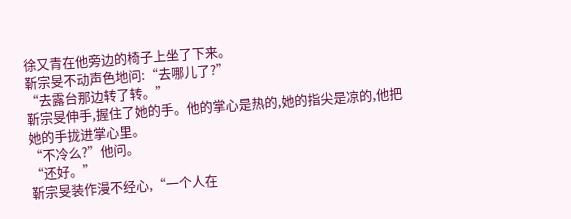徐又青在他旁边的椅子上坐了下来。
靳宗旻不动声色地问:“去哪儿了?”
“去露台那边转了转。”
靳宗旻伸手,握住了她的手。他的掌心是热的,她的指尖是凉的,他把她的手拢进掌心里。
“不冷么?”他问。
“还好。”
靳宗旻装作漫不经心,“一个人在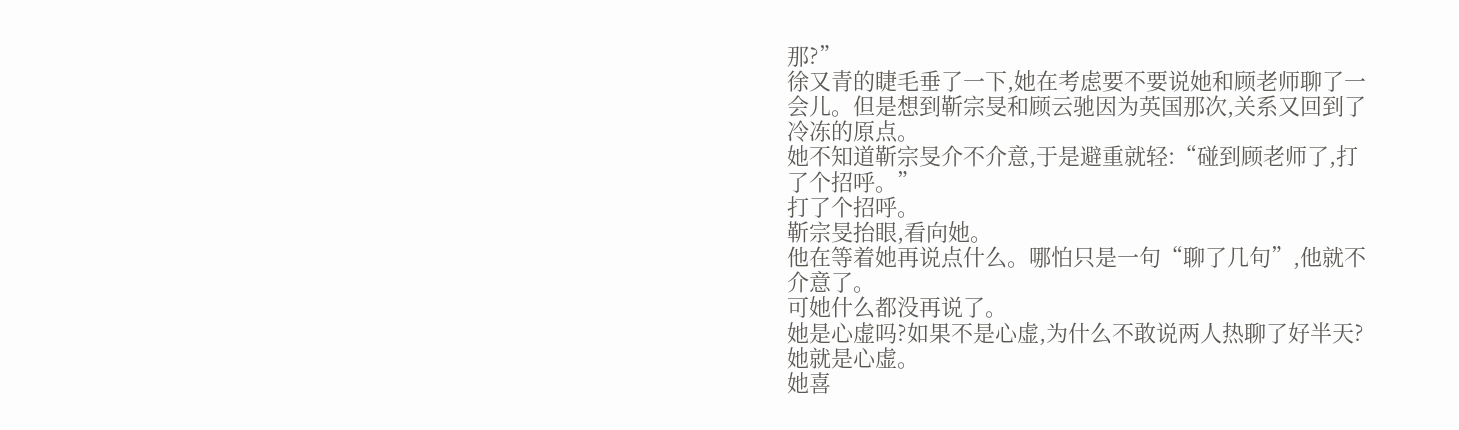那?”
徐又青的睫毛垂了一下,她在考虑要不要说她和顾老师聊了一会儿。但是想到靳宗旻和顾云驰因为英国那次,关系又回到了冷冻的原点。
她不知道靳宗旻介不介意,于是避重就轻:“碰到顾老师了,打了个招呼。”
打了个招呼。
靳宗旻抬眼,看向她。
他在等着她再说点什么。哪怕只是一句“聊了几句”,他就不介意了。
可她什么都没再说了。
她是心虚吗?如果不是心虚,为什么不敢说两人热聊了好半天?
她就是心虚。
她喜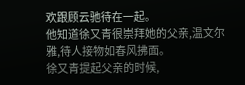欢跟顾云驰待在一起。
他知道徐又青很崇拜她的父亲,温文尔雅,待人接物如春风拂面。
徐又青提起父亲的时候,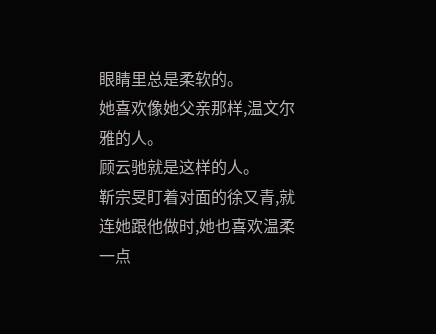眼睛里总是柔软的。
她喜欢像她父亲那样,温文尔雅的人。
顾云驰就是这样的人。
靳宗旻盯着对面的徐又青,就连她跟他做时,她也喜欢温柔一点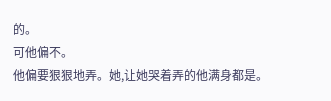的。
可他偏不。
他偏要狠狠地弄。她,让她哭着弄的他满身都是。